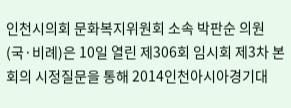인천시의회 문화복지위원회 소속 박판순 의원(국·비례)은 10일 열린 제306회 임시회 제3차 본회의 시정질문을 통해 2014인천아시아경기대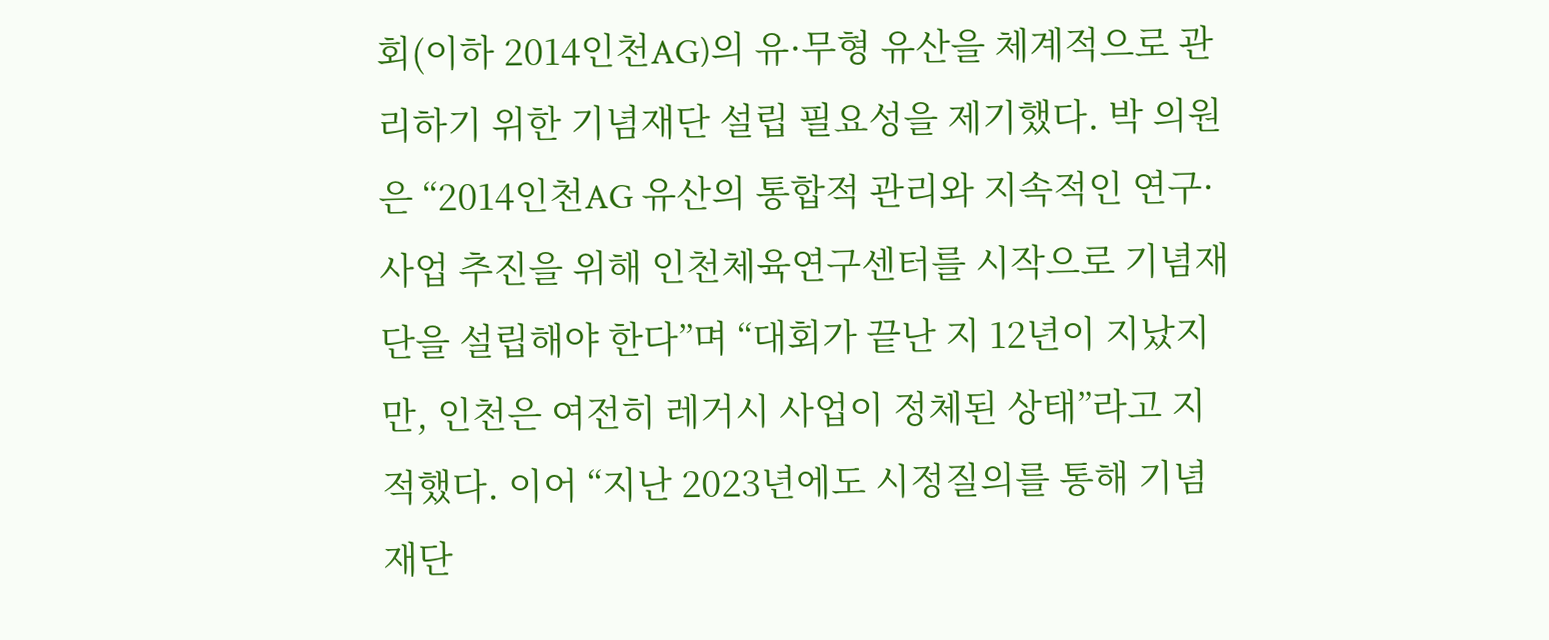회(이하 2014인천AG)의 유·무형 유산을 체계적으로 관리하기 위한 기념재단 설립 필요성을 제기했다. 박 의원은 “2014인천AG 유산의 통합적 관리와 지속적인 연구·사업 추진을 위해 인천체육연구센터를 시작으로 기념재단을 설립해야 한다”며 “대회가 끝난 지 12년이 지났지만, 인천은 여전히 레거시 사업이 정체된 상태”라고 지적했다. 이어 “지난 2023년에도 시정질의를 통해 기념재단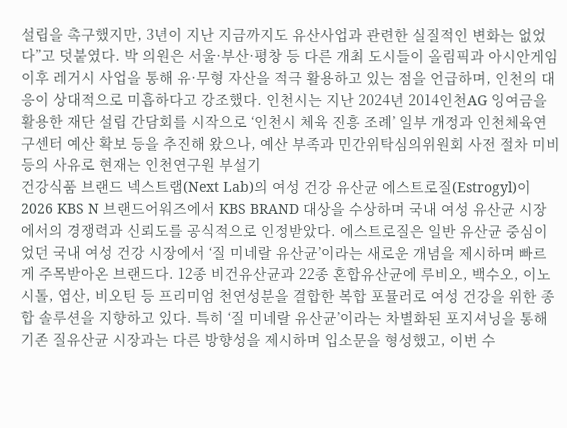설립을 촉구했지만, 3년이 지난 지금까지도 유산사업과 관련한 실질적인 변화는 없었다”고 덧붙였다. 박 의원은 서울·부산·평창 등 다른 개최 도시들이 올림픽과 아시안게임 이후 레거시 사업을 통해 유·무형 자산을 적극 활용하고 있는 점을 언급하며, 인천의 대응이 상대적으로 미흡하다고 강조했다. 인천시는 지난 2024년 2014인천AG 잉여금을 활용한 재단 설립 간담회를 시작으로 ‘인천시 체육 진흥 조례’ 일부 개정과 인천체육연구센터 예산 확보 등을 추진해 왔으나, 예산 부족과 민간위탁심의위원회 사전 절차 미비 등의 사유로 현재는 인천연구원 부설기
건강식품 브랜드 넥스트랩(Next Lab)의 여성 건강 유산균 에스트로질(Estrogyl)이 2026 KBS N 브랜드어워즈에서 KBS BRAND 대상을 수상하며 국내 여성 유산균 시장에서의 경쟁력과 신뢰도를 공식적으로 인정받았다. 에스트로질은 일반 유산균 중심이었던 국내 여성 건강 시장에서 ‘질 미네랄 유산균’이라는 새로운 개념을 제시하며 빠르게 주목받아온 브랜드다. 12종 비건유산균과 22종 혼합유산균에 루비오, 백수오, 이노시톨, 엽산, 비오틴 등 프리미엄 천연성분을 결합한 복합 포뮬러로 여성 건강을 위한 종합 솔루션을 지향하고 있다. 특히 ‘질 미네랄 유산균’이라는 차별화된 포지셔닝을 통해 기존 질유산균 시장과는 다른 방향성을 제시하며 입소문을 형성했고, 이번 수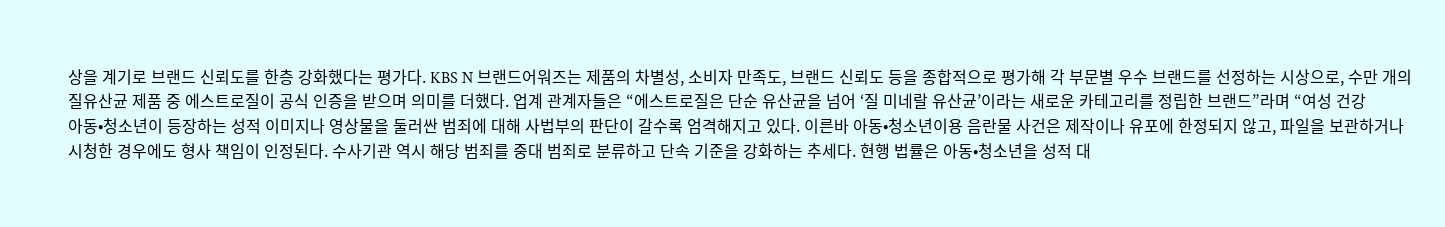상을 계기로 브랜드 신뢰도를 한층 강화했다는 평가다. KBS N 브랜드어워즈는 제품의 차별성, 소비자 만족도, 브랜드 신뢰도 등을 종합적으로 평가해 각 부문별 우수 브랜드를 선정하는 시상으로, 수만 개의 질유산균 제품 중 에스트로질이 공식 인증을 받으며 의미를 더했다. 업계 관계자들은 “에스트로질은 단순 유산균을 넘어 ‘질 미네랄 유산균’이라는 새로운 카테고리를 정립한 브랜드”라며 “여성 건강
아동•청소년이 등장하는 성적 이미지나 영상물을 둘러싼 범죄에 대해 사법부의 판단이 갈수록 엄격해지고 있다. 이른바 아동•청소년이용 음란물 사건은 제작이나 유포에 한정되지 않고, 파일을 보관하거나 시청한 경우에도 형사 책임이 인정된다. 수사기관 역시 해당 범죄를 중대 범죄로 분류하고 단속 기준을 강화하는 추세다. 현행 법률은 아동•청소년을 성적 대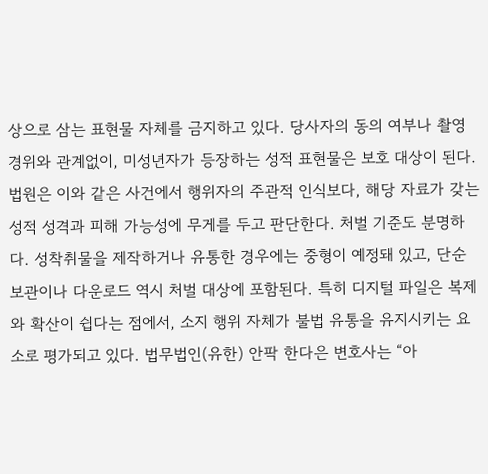상으로 삼는 표현물 자체를 금지하고 있다. 당사자의 동의 여부나 촬영 경위와 관계없이, 미성년자가 등장하는 성적 표현물은 보호 대상이 된다. 법원은 이와 같은 사건에서 행위자의 주관적 인식보다, 해당 자료가 갖는 성적 성격과 피해 가능성에 무게를 두고 판단한다. 처벌 기준도 분명하다. 성착취물을 제작하거나 유통한 경우에는 중형이 예정돼 있고, 단순 보관이나 다운로드 역시 처벌 대상에 포함된다. 특히 디지털 파일은 복제와 확산이 쉽다는 점에서, 소지 행위 자체가 불법 유통을 유지시키는 요소로 평가되고 있다. 법무법인(유한) 안팍 한다은 변호사는 “아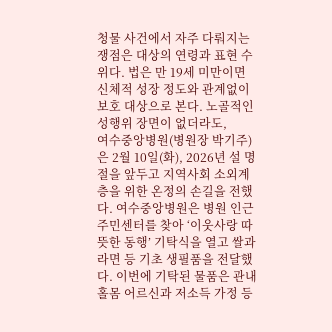청물 사건에서 자주 다뤄지는 쟁점은 대상의 연령과 표현 수위다. 법은 만 19세 미만이면 신체적 성장 정도와 관계없이 보호 대상으로 본다. 노골적인 성행위 장면이 없더라도,
여수중앙병원(병원장 박기주)은 2월 10일(화), 2026년 설 명절을 앞두고 지역사회 소외계층을 위한 온정의 손길을 전했다. 여수중앙병원은 병원 인근 주민센터를 찾아 ‘이웃사랑 따뜻한 동행’ 기탁식을 열고 쌀과 라면 등 기초 생필품을 전달했다. 이번에 기탁된 물품은 관내 홀몸 어르신과 저소득 가정 등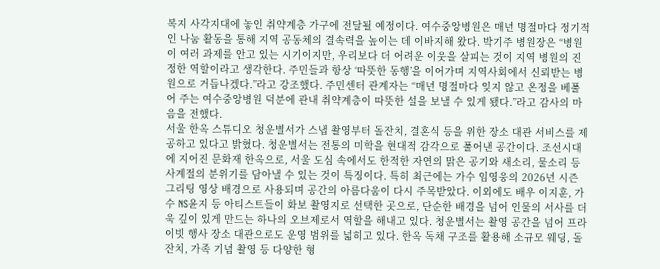복지 사각지대에 놓인 취약계층 가구에 전달될 예정이다. 여수중앙병원은 매년 명절마다 정기적인 나눔 활동을 통해 지역 공동체의 결속력을 높이는 데 이바지해 왔다. 박기주 병원장은 “병원이 여러 과제를 안고 있는 시기이지만, 우리보다 더 어려운 이웃을 살피는 것이 지역 병원의 진정한 역할이라고 생각한다. 주민들과 항상 ‘따뜻한 동행’을 이어가며 지역사회에서 신뢰받는 병원으로 거듭나겠다.”라고 강조했다. 주민센터 관계자는 “매년 명절마다 잊지 않고 온정을 베풀어 주는 여수중앙병원 덕분에 관내 취약계층이 따뜻한 설을 보낼 수 있게 됐다.”라고 감사의 마음을 전했다.
서울 한옥 스튜디오 청운별서가 스냅 촬영부터 돌잔치, 결혼식 등을 위한 장소 대관 서비스를 제공하고 있다고 밝혔다. 청운별서는 전통의 미학을 현대적 감각으로 풀어낸 공간이다. 조선시대에 지어진 문화재 한옥으로, 서울 도심 속에서도 한적한 자연의 맑은 공기와 새소리, 물소리 등 사계절의 분위기를 담아낼 수 있는 것이 특징이다. 특히 최근에는 가수 임영웅의 2026년 시즌 그리팅 영상 배경으로 사용되며 공간의 아름다움이 다시 주목받았다. 이외에도 배우 이지훈, 가수 NS윤지 등 아티스트들이 화보 촬영지로 선택한 곳으로, 단순한 배경을 넘어 인물의 서사를 더욱 깊이 있게 만드는 하나의 오브제로서 역할을 해내고 있다. 청운별서는 촬영 공간을 넘어 프라이빗 행사 장소 대관으로도 운영 범위를 넓히고 있다. 한옥 독채 구조를 활용해 소규모 웨딩, 돌잔치, 가족 기념 촬영 등 다양한 형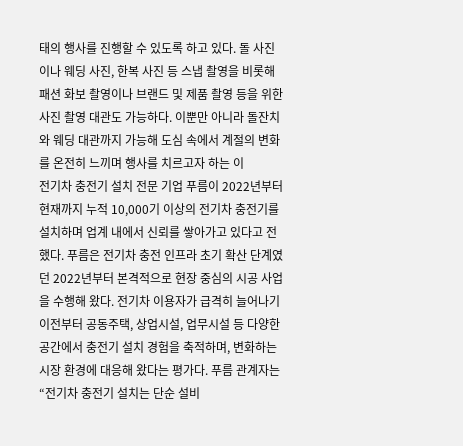태의 행사를 진행할 수 있도록 하고 있다. 돌 사진이나 웨딩 사진, 한복 사진 등 스냅 촬영을 비롯해 패션 화보 촬영이나 브랜드 및 제품 촬영 등을 위한 사진 촬영 대관도 가능하다. 이뿐만 아니라 돌잔치와 웨딩 대관까지 가능해 도심 속에서 계절의 변화를 온전히 느끼며 행사를 치르고자 하는 이
전기차 충전기 설치 전문 기업 푸름이 2022년부터 현재까지 누적 10,000기 이상의 전기차 충전기를 설치하며 업계 내에서 신뢰를 쌓아가고 있다고 전했다. 푸름은 전기차 충전 인프라 초기 확산 단계였던 2022년부터 본격적으로 현장 중심의 시공 사업을 수행해 왔다. 전기차 이용자가 급격히 늘어나기 이전부터 공동주택, 상업시설, 업무시설 등 다양한 공간에서 충전기 설치 경험을 축적하며, 변화하는 시장 환경에 대응해 왔다는 평가다. 푸름 관계자는 “전기차 충전기 설치는 단순 설비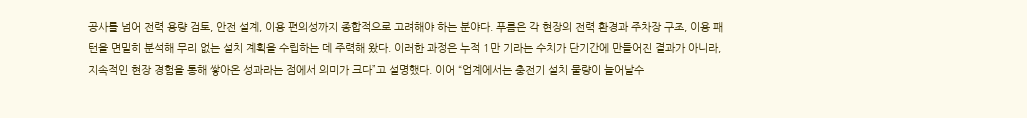공사를 넘어 전력 용량 검토, 안전 설계, 이용 편의성까지 종합적으로 고려해야 하는 분야다. 푸름은 각 현장의 전력 환경과 주차장 구조, 이용 패턴을 면밀히 분석해 무리 없는 설치 계획을 수립하는 데 주력해 왔다. 이러한 과정은 누적 1만 기라는 수치가 단기간에 만들어진 결과가 아니라, 지속적인 현장 경험을 통해 쌓아온 성과라는 점에서 의미가 크다”고 설명했다. 이어 “업계에서는 충전기 설치 물량이 늘어날수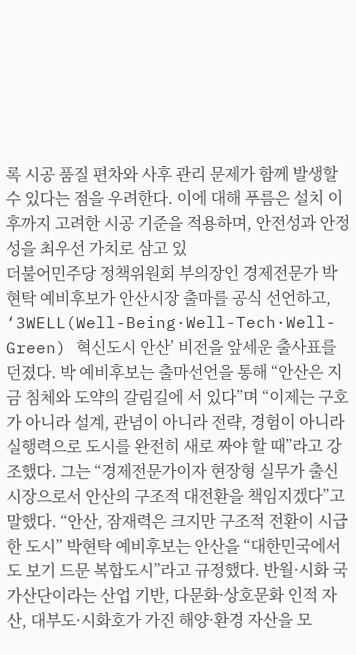록 시공 품질 편차와 사후 관리 문제가 함께 발생할 수 있다는 점을 우려한다. 이에 대해 푸름은 설치 이후까지 고려한 시공 기준을 적용하며, 안전성과 안정성을 최우선 가치로 삼고 있
더불어민주당 정책위원회 부의장인 경제전문가 박현탁 예비후보가 안산시장 출마를 공식 선언하고, ‘3WELL(Well-Being·Well-Tech·Well-Green) 혁신도시 안산’ 비전을 앞세운 출사표를 던졌다. 박 예비후보는 출마선언을 통해 “안산은 지금 침체와 도약의 갈림길에 서 있다”며 “이제는 구호가 아니라 설계, 관념이 아니라 전략, 경험이 아니라 실행력으로 도시를 완전히 새로 짜야 할 때”라고 강조했다. 그는 “경제전문가이자 현장형 실무가 출신 시장으로서 안산의 구조적 대전환을 책임지겠다”고 말했다. “안산, 잠재력은 크지만 구조적 전환이 시급한 도시” 박현탁 예비후보는 안산을 “대한민국에서도 보기 드문 복합도시”라고 규정했다. 반월·시화 국가산단이라는 산업 기반, 다문화·상호문화 인적 자산, 대부도·시화호가 가진 해양·환경 자산을 모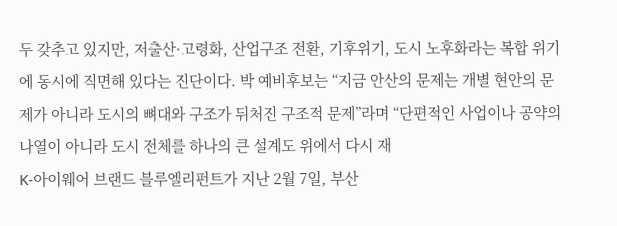두 갖추고 있지만, 저출산·고령화, 산업구조 전환, 기후위기, 도시 노후화라는 복합 위기에 동시에 직면해 있다는 진단이다. 박 예비후보는 “지금 안산의 문제는 개별 현안의 문제가 아니라 도시의 뼈대와 구조가 뒤처진 구조적 문제”라며 “단편적인 사업이나 공약의 나열이 아니라 도시 전체를 하나의 큰 설계도 위에서 다시 재
K-아이웨어 브랜드 블루엘리펀트가 지난 2월 7일, 부산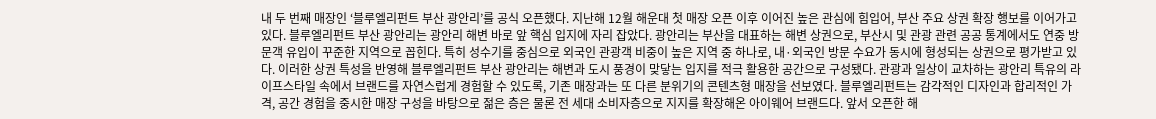내 두 번째 매장인 ‘블루엘리펀트 부산 광안리’를 공식 오픈했다. 지난해 12월 해운대 첫 매장 오픈 이후 이어진 높은 관심에 힘입어, 부산 주요 상권 확장 행보를 이어가고 있다. 블루엘리펀트 부산 광안리는 광안리 해변 바로 앞 핵심 입지에 자리 잡았다. 광안리는 부산을 대표하는 해변 상권으로, 부산시 및 관광 관련 공공 통계에서도 연중 방문객 유입이 꾸준한 지역으로 꼽힌다. 특히 성수기를 중심으로 외국인 관광객 비중이 높은 지역 중 하나로, 내·외국인 방문 수요가 동시에 형성되는 상권으로 평가받고 있다. 이러한 상권 특성을 반영해 블루엘리펀트 부산 광안리는 해변과 도시 풍경이 맞닿는 입지를 적극 활용한 공간으로 구성됐다. 관광과 일상이 교차하는 광안리 특유의 라이프스타일 속에서 브랜드를 자연스럽게 경험할 수 있도록, 기존 매장과는 또 다른 분위기의 콘텐츠형 매장을 선보였다. 블루엘리펀트는 감각적인 디자인과 합리적인 가격, 공간 경험을 중시한 매장 구성을 바탕으로 젊은 층은 물론 전 세대 소비자층으로 지지를 확장해온 아이웨어 브랜드다. 앞서 오픈한 해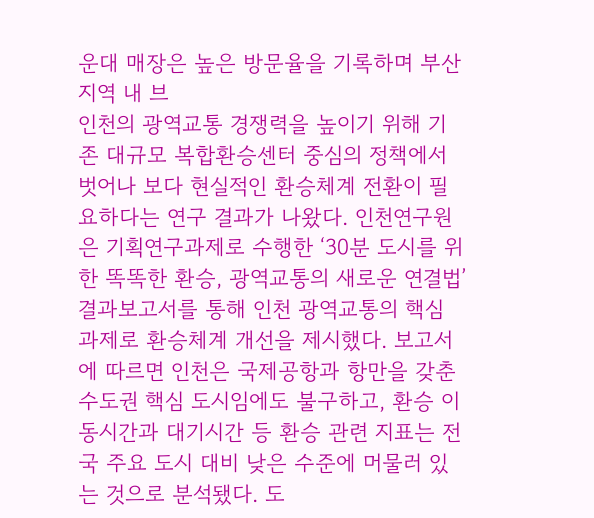운대 매장은 높은 방문율을 기록하며 부산 지역 내 브
인천의 광역교통 경쟁력을 높이기 위해 기존 대규모 복합환승센터 중심의 정책에서 벗어나 보다 현실적인 환승체계 전환이 필요하다는 연구 결과가 나왔다. 인천연구원은 기획연구과제로 수행한 ‘30분 도시를 위한 똑똑한 환승, 광역교통의 새로운 연결법’ 결과보고서를 통해 인천 광역교통의 핵심 과제로 환승체계 개선을 제시했다. 보고서에 따르면 인천은 국제공항과 항만을 갖춘 수도권 핵심 도시임에도 불구하고, 환승 이동시간과 대기시간 등 환승 관련 지표는 전국 주요 도시 대비 낮은 수준에 머물러 있는 것으로 분석됐다. 도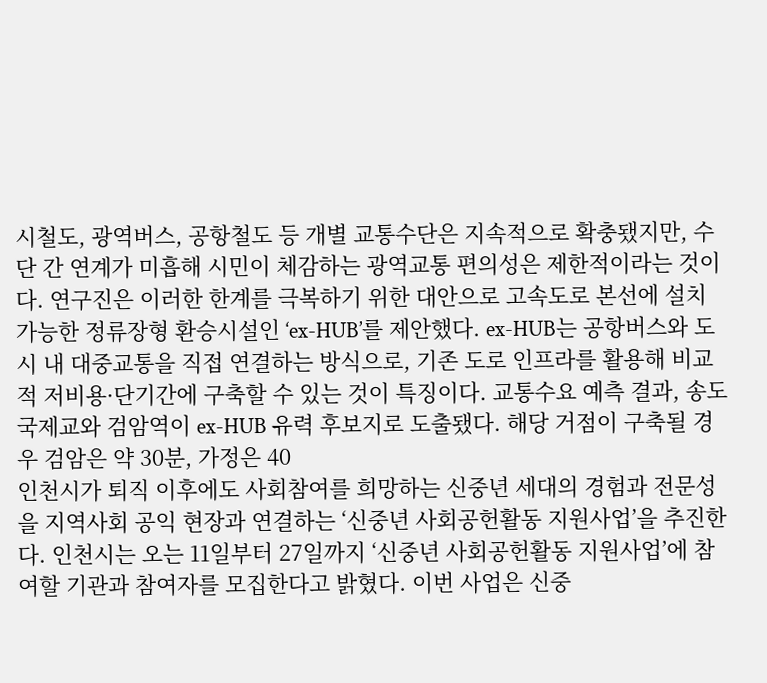시철도, 광역버스, 공항철도 등 개별 교통수단은 지속적으로 확충됐지만, 수단 간 연계가 미흡해 시민이 체감하는 광역교통 편의성은 제한적이라는 것이다. 연구진은 이러한 한계를 극복하기 위한 대안으로 고속도로 본선에 설치 가능한 정류장형 환승시설인 ‘ex-HUB’를 제안했다. ex-HUB는 공항버스와 도시 내 대중교통을 직접 연결하는 방식으로, 기존 도로 인프라를 활용해 비교적 저비용·단기간에 구축할 수 있는 것이 특징이다. 교통수요 예측 결과, 송도국제교와 검암역이 ex-HUB 유력 후보지로 도출됐다. 해당 거점이 구축될 경우 검암은 약 30분, 가정은 40
인천시가 퇴직 이후에도 사회참여를 희망하는 신중년 세대의 경험과 전문성을 지역사회 공익 현장과 연결하는 ‘신중년 사회공헌활동 지원사업’을 추진한다. 인천시는 오는 11일부터 27일까지 ‘신중년 사회공헌활동 지원사업’에 참여할 기관과 참여자를 모집한다고 밝혔다. 이번 사업은 신중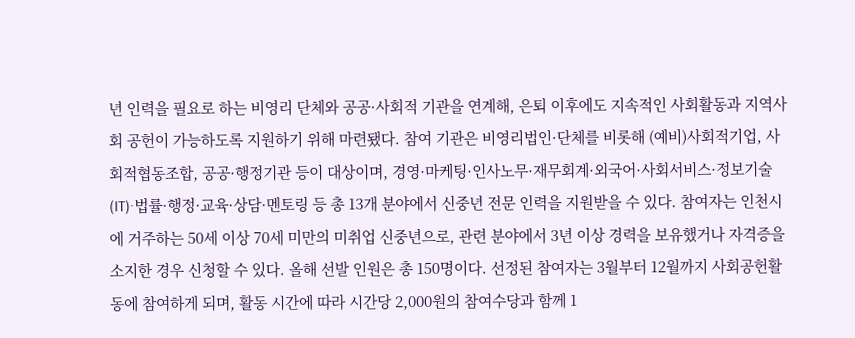년 인력을 필요로 하는 비영리 단체와 공공·사회적 기관을 연계해, 은퇴 이후에도 지속적인 사회활동과 지역사회 공헌이 가능하도록 지원하기 위해 마련됐다. 참여 기관은 비영리법인·단체를 비롯해 (예비)사회적기업, 사회적협동조합, 공공·행정기관 등이 대상이며, 경영·마케팅·인사노무·재무회계·외국어·사회서비스·정보기술(IT)·법률·행정·교육·상담·멘토링 등 총 13개 분야에서 신중년 전문 인력을 지원받을 수 있다. 참여자는 인천시에 거주하는 50세 이상 70세 미만의 미취업 신중년으로, 관련 분야에서 3년 이상 경력을 보유했거나 자격증을 소지한 경우 신청할 수 있다. 올해 선발 인원은 총 150명이다. 선정된 참여자는 3월부터 12월까지 사회공헌활동에 참여하게 되며, 활동 시간에 따라 시간당 2,000원의 참여수당과 함께 1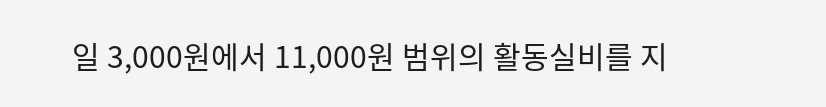일 3,000원에서 11,000원 범위의 활동실비를 지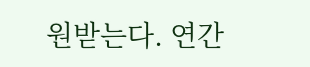원받는다. 연간